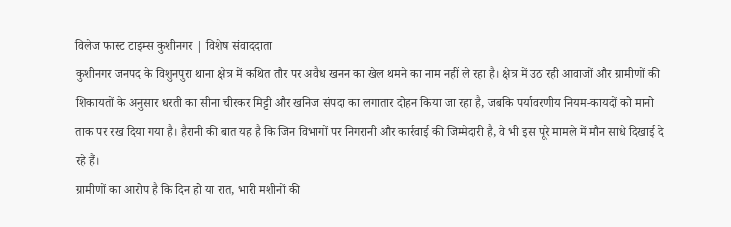विलेज फास्ट टाइम्स कुशीनगर | विशेष संवाददाता
कुशीनगर जनपद के विशुनपुरा थाना क्षेत्र में कथित तौर पर अवैध खनन का खेल थमने का नाम नहीं ले रहा है। क्षेत्र में उठ रही आवाजों और ग्रामीणों की शिकायतों के अनुसार धरती का सीना चीरकर मिट्टी और खनिज संपदा का लगातार दोहन किया जा रहा है, जबकि पर्यावरणीय नियम-कायदों को मानो ताक पर रख दिया गया है। हैरानी की बात यह है कि जिन विभागों पर निगरानी और कार्रवाई की जिम्मेदारी है, वे भी इस पूरे मामले में मौन साधे दिखाई दे रहे हैं।
ग्रामीणों का आरोप है कि दिन हो या रात, भारी मशीनों की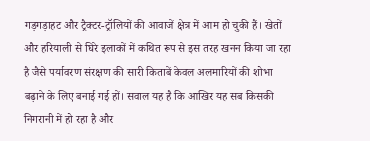गड़गड़ाहट और ट्रैक्टर-ट्रॉलियों की आवाजें क्षेत्र में आम हो चुकी हैं। खेतों और हरियाली से घिरे इलाकों में कथित रूप से इस तरह खनन किया जा रहा है जैसे पर्यावरण संरक्षण की सारी किताबें केवल अलमारियों की शोभा बढ़ाने के लिए बनाई गई हों। सवाल यह है कि आखिर यह सब किसकी निगरानी में हो रहा है और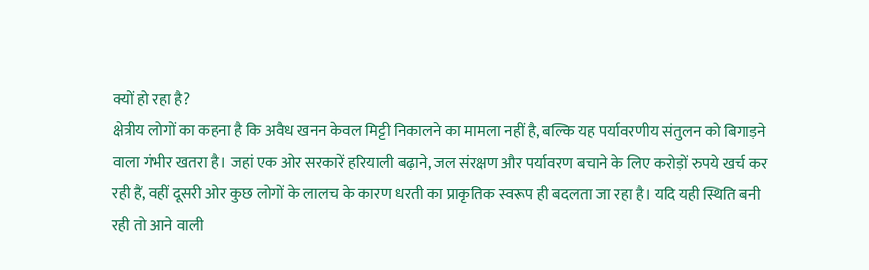क्यों हो रहा है?
क्षेत्रीय लोगों का कहना है कि अवैध खनन केवल मिट्टी निकालने का मामला नहीं है, बल्कि यह पर्यावरणीय संतुलन को बिगाड़ने वाला गंभीर खतरा है। जहां एक ओर सरकारें हरियाली बढ़ाने, जल संरक्षण और पर्यावरण बचाने के लिए करोड़ों रुपये खर्च कर रही हैं, वहीं दूसरी ओर कुछ लोगों के लालच के कारण धरती का प्राकृतिक स्वरूप ही बदलता जा रहा है। यदि यही स्थिति बनी रही तो आने वाली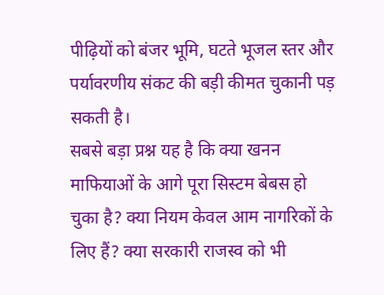पीढ़ियों को बंजर भूमि, घटते भूजल स्तर और पर्यावरणीय संकट की बड़ी कीमत चुकानी पड़ सकती है।
सबसे बड़ा प्रश्न यह है कि क्या खनन माफियाओं के आगे पूरा सिस्टम बेबस हो चुका है? क्या नियम केवल आम नागरिकों के लिए हैं? क्या सरकारी राजस्व को भी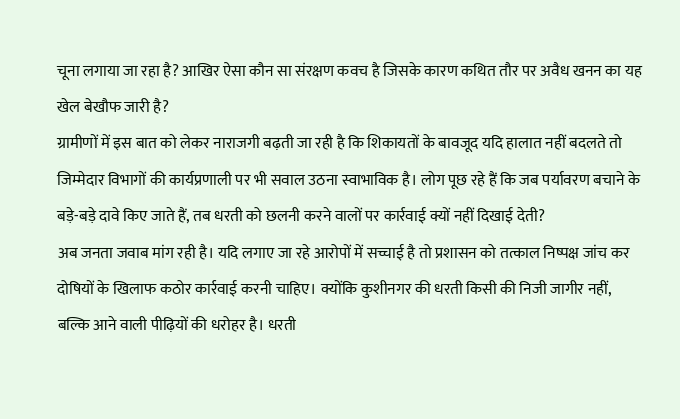चूना लगाया जा रहा है? आखिर ऐसा कौन सा संरक्षण कवच है जिसके कारण कथित तौर पर अवैध खनन का यह खेल बेखौफ जारी है?
ग्रामीणों में इस बात को लेकर नाराजगी बढ़ती जा रही है कि शिकायतों के बावजूद यदि हालात नहीं बदलते तो जिम्मेदार विभागों की कार्यप्रणाली पर भी सवाल उठना स्वाभाविक है। लोग पूछ रहे हैं कि जब पर्यावरण बचाने के बड़े-बड़े दावे किए जाते हैं, तब धरती को छलनी करने वालों पर कार्रवाई क्यों नहीं दिखाई देती?
अब जनता जवाब मांग रही है। यदि लगाए जा रहे आरोपों में सच्चाई है तो प्रशासन को तत्काल निष्पक्ष जांच कर दोषियों के खिलाफ कठोर कार्रवाई करनी चाहिए। क्योंकि कुशीनगर की धरती किसी की निजी जागीर नहीं, बल्कि आने वाली पीढ़ियों की धरोहर है। धरती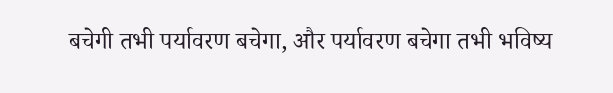बचेगी तभी पर्यावरण बचेगा, और पर्यावरण बचेगा तभी भविष्य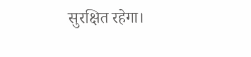सुरक्षित रहेगा।